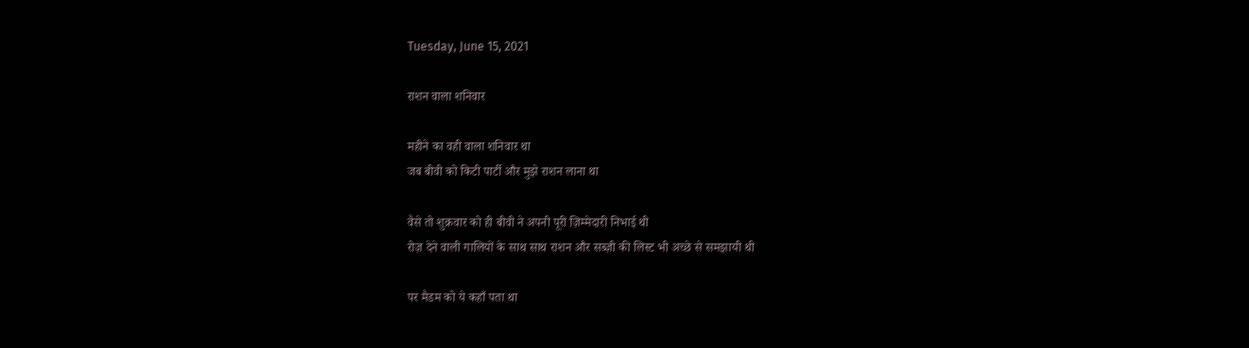Tuesday, June 15, 2021

राशन वाला शनिवार

महीने का वही वाला शनिवार था
जब बीवी को किटी पार्टी और मुझे राशन लाना था

वैसे तो शुक्रवार को ही बीवी ने अपनी पूरी ज़िम्मेदारी निभाई थी
रोज़ देने वाली गालियों के साथ साथ राशन और सब्ज़ी की लिस्ट भी अच्छे से समझायी थी

पर मैडम को ये कहाँ पता था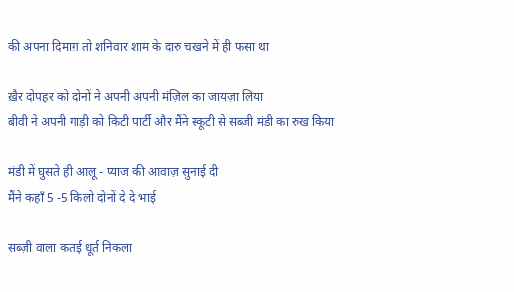की अपना दिमाग़ तो शनिवार शाम के दारु चखने में ही फसा था

ख़ैर दोपहर को दोनों ने अपनी अपनी मंज़िल का जायज़ा लिया
बीवी ने अपनी गाड़ी को किटी पार्टी और मैंने स्कूटी से सब्जी मंडी का रुख किया

मंडी में घुसते ही आलू - प्याज की आवाज़ सुनाई दी
मैंने कहाँ 5 -5 किलो दोनों दे दे भाई

सब्ज़ी वाला कतई धूर्त निकला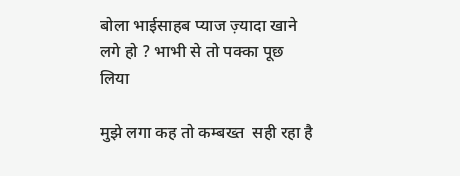बोला भाईसाहब प्याज ज़्यादा खाने लगे हो ? भाभी से तो पक्का पूछ लिया

मुझे लगा कह तो कम्बख्त  सही रहा है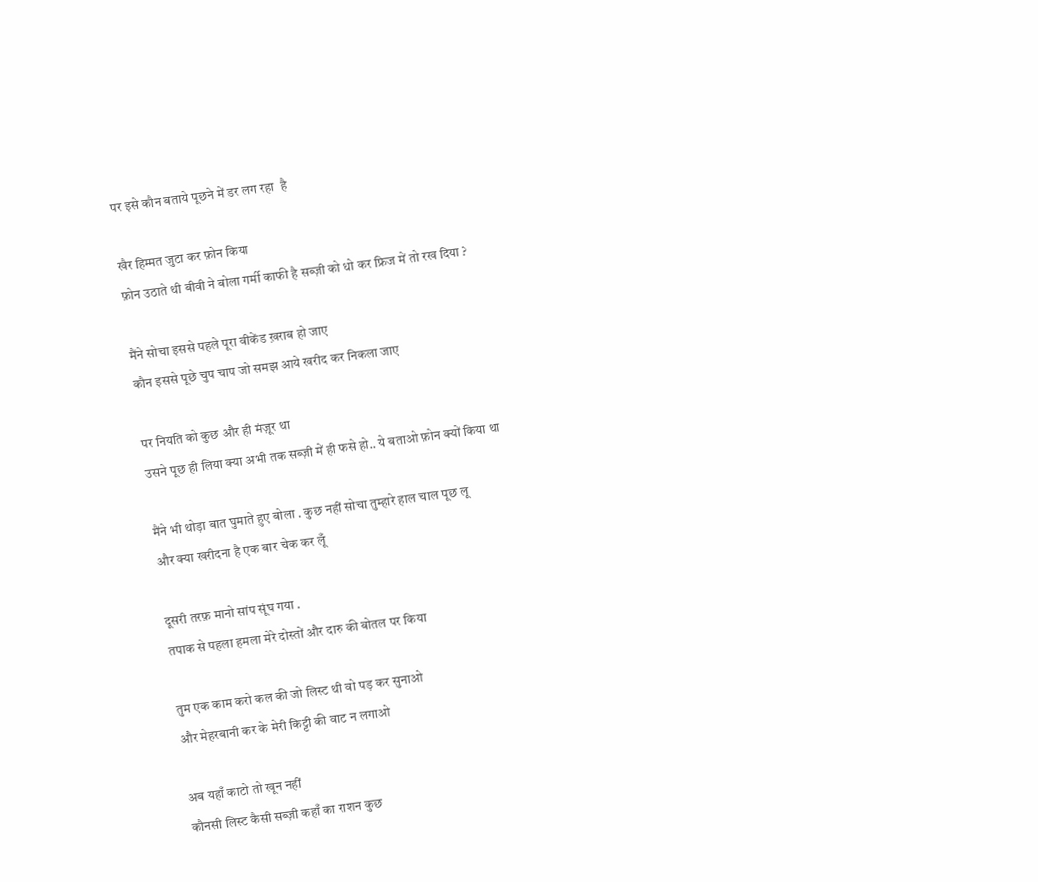पर इसे कौन बताये पूछने में डर लग रहा  है

खैर हिम्मत जुटा कर फ़ोन किया
फ़ोन उठाते थी बीवी ने बोला गर्मी काफी है सब्ज़ी को धो कर फ्रिज में तो रख दिया ?

मैंने सोचा इससे पहले पूरा वीकेंड ख़राब हो जाए
कौन इससे पूछे चुप चाप जो समझ आये खरीद कर निकला जाए

पर नियति को कुछ और ही मंज़ूर था
उसने पूछ ही लिया क्या अभी तक सब्ज़ी में ही फसे हो.. ये बताओ फ़ोन क्यों किया था

मैंने भी थोड़ा बात घुमाते हुए बोला . कुछ नहीं सोचा तुम्हारे हाल चाल पूछ लू
और क्या खरीदना है एक बार चेक कर लूँ

दूसरी तरफ़ मानो सांप सूंघ गया .
तपाक से पहला हमला मेरे दोस्तों और दारु की बोतल पर किया

तुम एक काम करो कल की जो लिस्ट थी वो पड़ कर सुनाओ
और मेहरबानी कर के मेरी किट्टी की वाट न लगाओ

अब यहाँ काटो तो खून नहीं
कौनसी लिस्ट कैसी सब्ज़ी कहाँ का राशन कुछ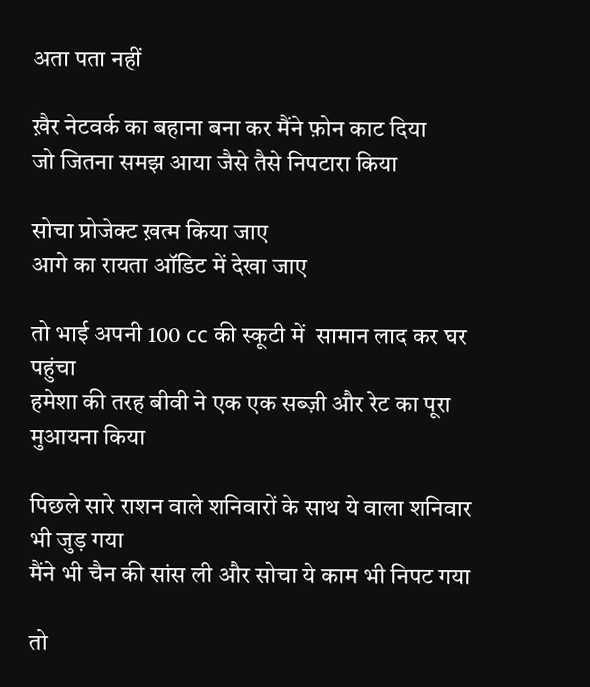अता पता नहीं

ख़ैर नेटवर्क का बहाना बना कर मैंने फ़ोन काट दिया
जो जितना समझ आया जैसे तैसे निपटारा किया

सोचा प्रोजेक्ट ख़त्म किया जाए
आगे का रायता ऑडिट में देखा जाए

तो भाई अपनी 100 cc की स्कूटी में  सामान लाद कर घर पहुंचा
हमेशा की तरह बीवी ने एक एक सब्ज़ी और रेट का पूरा मुआयना किया

पिछले सारे राशन वाले शनिवारों के साथ ये वाला शनिवार भी जुड़ गया
मैंने भी चैन की सांस ली और सोचा ये काम भी निपट गया

तो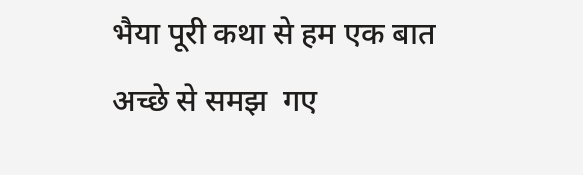भैया पूरी कथा से हम एक बात अच्छे से समझ  गए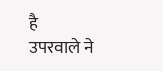है
उपरवाले ने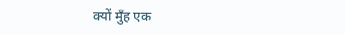क्यों मुँह एक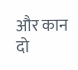और कान दो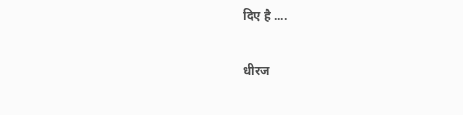दिए है ....

धीरज